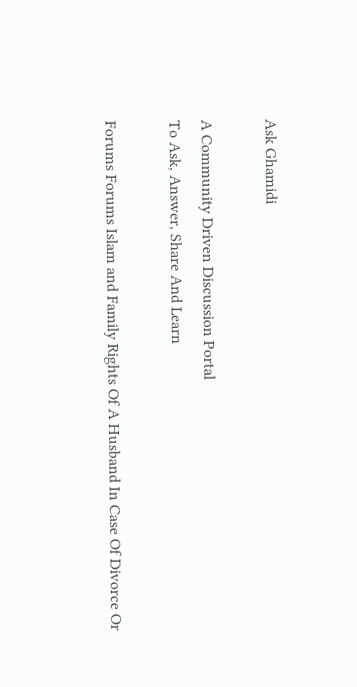Ask Ghamidi

A Community Driven Discussion Portal
To Ask, Answer, Share And Learn

Forums Forums Islam and Family Rights Of A Husband In Case Of Divorce Or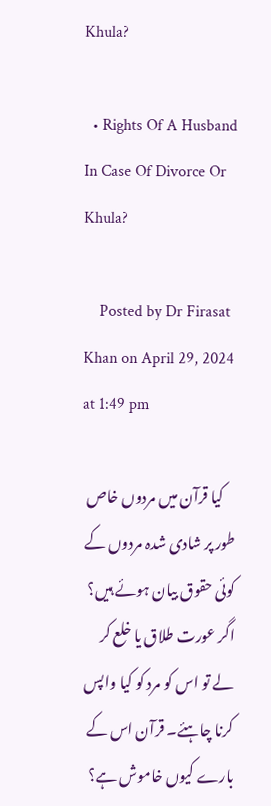Khula?

  • Rights Of A Husband In Case Of Divorce Or Khula?

    Posted by Dr Firasat Khan on April 29, 2024 at 1:49 pm

    کیا قرآن میں مردوں خاص طور پر شادی شدہ مردوں کے کوئی حقوق بیان ہوئے ہیں؟ اگر عورت طلاق یا خلع کر لے تو اس کو مرد کو کیا واپس کرنا چاہئے۔ قرآن اس کے بارے کیوں خاموش ہے؟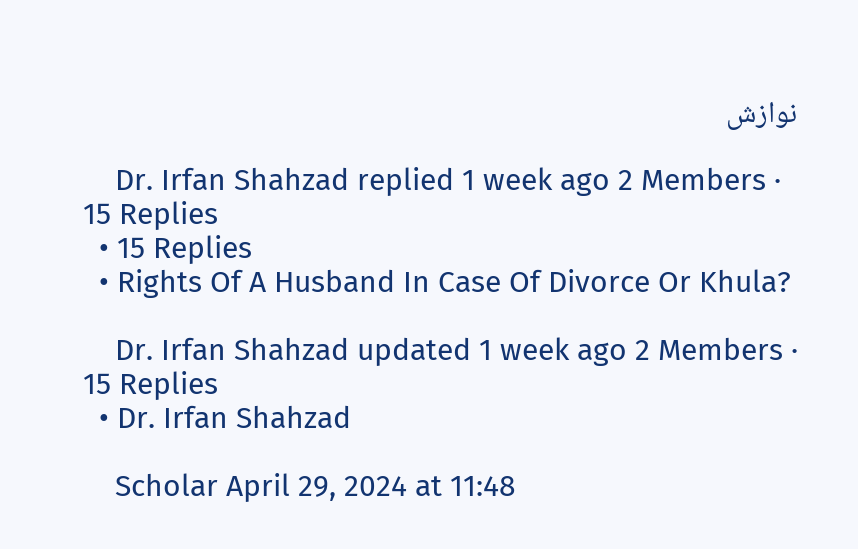نوازش

    Dr. Irfan Shahzad replied 1 week ago 2 Members · 15 Replies
  • 15 Replies
  • Rights Of A Husband In Case Of Divorce Or Khula?

    Dr. Irfan Shahzad updated 1 week ago 2 Members · 15 Replies
  • Dr. Irfan Shahzad

    Scholar April 29, 2024 at 11:48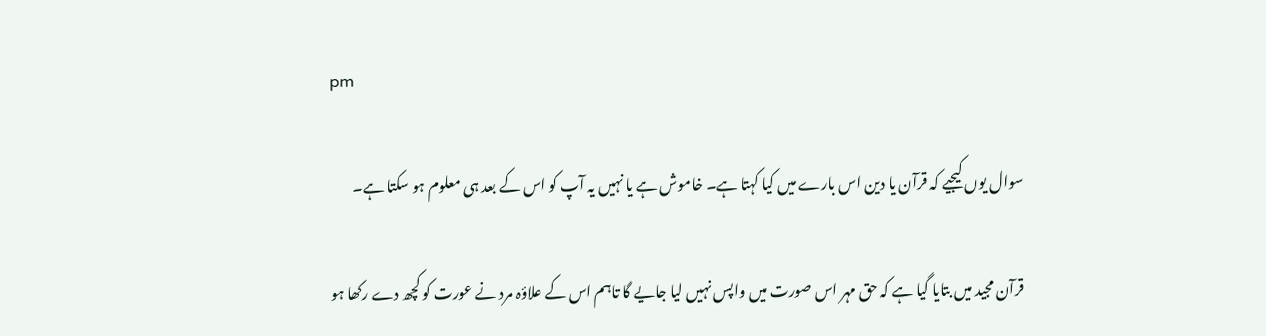pm

    سوال یوں کیجیے کہ قرآن یا دین اس بارے میں کیا کہتا ہے۔ خاموش ہے یا نہیں یہ آپ کو اس کے بعد ہی معلوم ہو سکتا ہے۔

    قرآن مجید میں بتایا گیا ہے کہ حق مہر اس صورت میں واپس نہیں لیا جایے گا تاہم اس کے علاؤہ مرد نے عورت کو کچھ دے رکھا ہو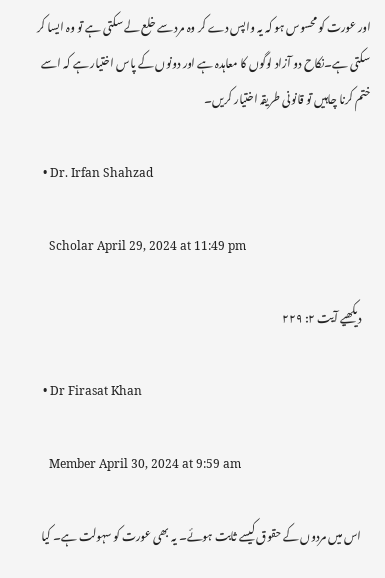اور عورت کو محسوس ہو کہ یہ واپس دے کر وہ مرد سے خلع لے سکتی ہے تو وہ ایسا کر سکتی ہے۔نکاح دو آزاد لوگوں کا معاہدہ ہے اور دونوں کے پاس اختیار ہے کہ اسے ختم کرنا چاہیں تو قانونی طریقہ اختیار کریں۔

  • Dr. Irfan Shahzad

    Scholar April 29, 2024 at 11:49 pm

    دیکھیے آیت ۲: ۲۲۹

  • Dr Firasat Khan

    Member April 30, 2024 at 9:59 am

    اس میں مردوں کے حقوق کیسے ثابت ہوئے۔ یہ بھی عورت کو سہولت ہے۔ کیا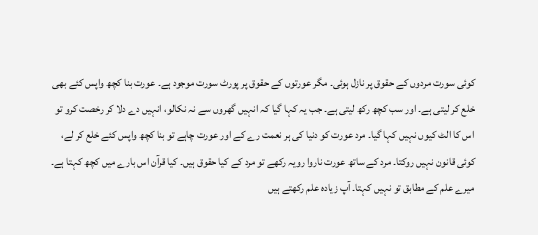کوئی سورت مردوں کے حقوق پر نازل ہوئی۔ مگر عورتوں کے حقوق پر پورٹ سورت موجود ہے۔ عورت بنا کچھ واپس کئے بھی خلع کر لیتی ہے۔ اور سب کچھ رکھ لیتی ہے۔ جب یہ کہا گیا کہ انہیں گھروں سے نہ نکالو، انہیں دے دلا کر رخصت کرو تو اس کا الٹ کیوں نہیں کہا گیا۔ مرد عورت کو دنیا کی ہر نعمت رے کے اور عورت چاہے تو بنا کچھ واپس کئے خلع کر لے، کوئی قانون نہیں روکتا۔ مرد کے ساتھ عورت ناروا رویہ رکھے تو مرد کے کیا حقوق ہیں۔ کیا قرآن اس بارے میں کچھ کہتا ہے۔ میرے علم کے مطابق تو نہیں کہتا۔ آپ زیادہ علم رکھتے ہیں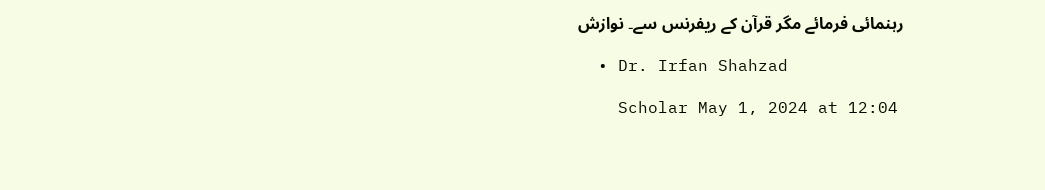رہنمائی فرمائے مگر قرآن کے ریفرنس سے۔ نوازش

  • Dr. Irfan Shahzad

    Scholar May 1, 2024 at 12:04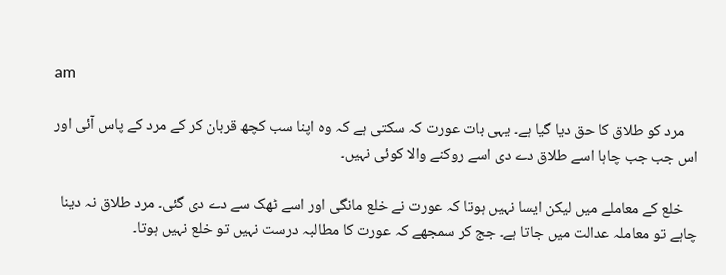am

    مرد کو طلاق کا حق دیا گیا ہے۔ یہی بات عورت کہ سکتی ہے کہ وہ اپنا سب کچھ قربان کر کے مرد کے پاس آئی اور اس جب جب چاہا اسے طلاق دے دی اسے روکنے والا کوئی نہیں۔

    خلع کے معاملے میں لیکن ایسا نہیں ہوتا کہ عورت نے خلع مانگی اور اسے ٹھک سے دے دی گئی۔ مرد طلاق نہ دینا چاہے تو معاملہ عدالت میں جاتا ہے۔ جج کر سمجھے کہ عورت کا مطالبہ درست نہیں تو خلع نہیں ہوتا۔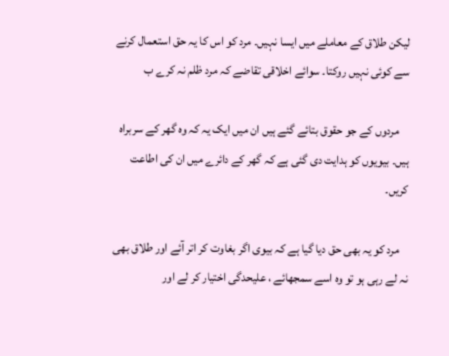لیکن طلاق کے معاملے میں ایسا نہیں۔ مرد کو اس کا یہ حق استعمال کرنے سے کوئی نہیں روکتا۔ سوائے اخلاقی تقاضے کہ مرد ظلم نہ کرے ب

    مردوں کے جو حقوق بتائے گئے ہیں ان میں ایک یہ کہ وہ گھر کے سربراہ ہیں۔ بیویوں کو ہدایت دی گئی ہے کہ گھر کے دائرے میں ان کی اطاعت کریں۔

    مرد کو یہ بھی حق دیا گیا ہے کہ بیوی اگر بغاوت کر اتر آئے اور طلاق بھی نہ لے رہی ہو تو وہ اسے سمجھائے ، علیحدگی اختیار کر لے اور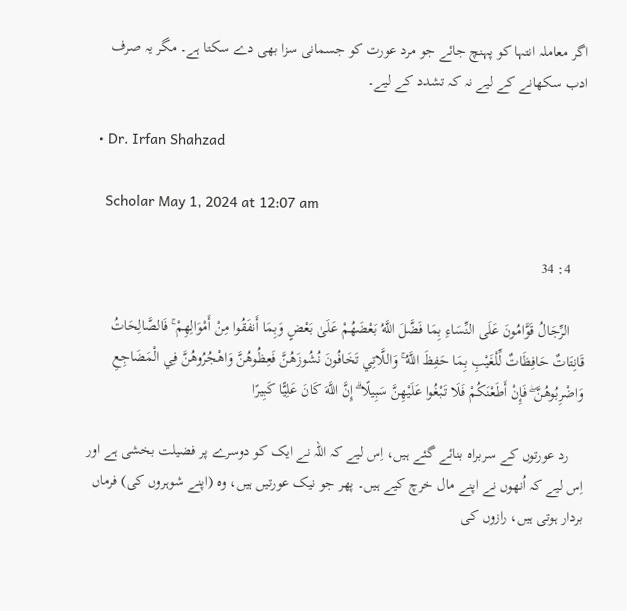اگر معاملہ انتہا کو پہنچ جائے جو مرد عورت کو جسمانی سزا بھی دے سکتا ہے۔ مگر یہ صرف ادب سکھانے کے لیے نہ کہ تشدد کے لیے۔

  • Dr. Irfan Shahzad

    Scholar May 1, 2024 at 12:07 am

    4: 34

    الرِّجَالُ قَوَّامُونَ عَلَى النِّسَاءِ بِمَا فَضَّلَ اللَّهُ بَعْضَهُمْ عَلَىٰ بَعْضٍ وَبِمَا أَنفَقُوا مِنْ أَمْوَالِهِمْ ۚ فَالصَّالِحَاتُ قَانِتَاتٌ حَافِظَاتٌ لِّلْغَيْبِ بِمَا حَفِظَ اللَّهُ ۚ وَاللَّاتِي تَخَافُونَ نُشُوزَهُنَّ فَعِظُوهُنَّ وَاهْجُرُوهُنَّ فِي الْمَضَاجِعِ وَاضْرِبُوهُنَّ ۖ فَإِنْ أَطَعْنَكُمْ فَلَا تَبْغُوا عَلَيْهِنَّ سَبِيلًا ۗ إِنَّ اللَّهَ كَانَ عَلِيًّا كَبِيرًا

    رد عورتوں کے سربراہ بنائے گئے ہیں، اِس لیے کہ اللہ نے ایک کو دوسرے پر فضیلت بخشی ہے اور اِس لیے کہ اُنھوں نے اپنے مال خرچ کیے ہیں۔ پھر جو نیک عورتیں ہیں، وہ (اپنے شوہروں کی) فرماں بردار ہوتی ہیں، رازوں کی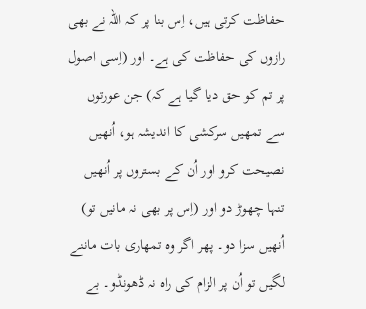حفاظت کرتی ہیں، اِس بنا پر کہ اللہ نے بھی رازوں کی حفاظت کی ہے۔ اور (اِسی اصول پر تم کو حق دیا گیا ہے کہ) جن عورتوں سے تمھیں سرکشی کا اندیشہ ہو، اُنھیں نصیحت کرو اور اُن کے بستروں پر اُنھیں تنہا چھوڑ دو اور (اِس پر بھی نہ مانیں تو) اُنھیں سزا دو۔ پھر اگر وہ تمھاری بات ماننے لگیں تو اُن پر الزام کی راہ نہ ڈھونڈو۔ بے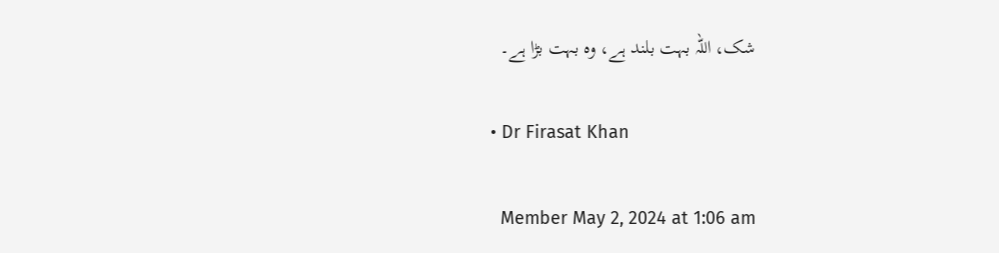شک، اللہ بہت بلند ہے، وہ بہت بڑا ہے۔

  • Dr Firasat Khan

    Member May 2, 2024 at 1:06 am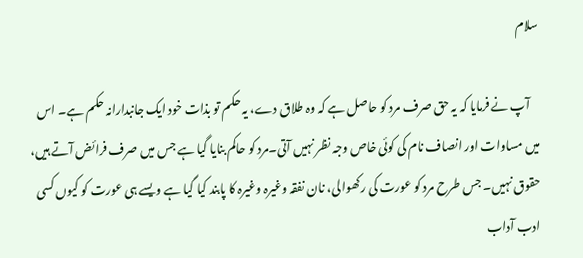سلام

    آپ نے فرمایا کہ یہ حق صرف مرد کو حاصل ہے کہ وہ طلاق دے، یہ حکم تو بذات خود ایک جانبدارانہ حکم ہے۔ اس میں مساوات اور انصاف نام کی کوئی خاص وجہ نظر نہیں آتی۔مرد کو حاکم بنایا گیا ہے جس میں صرف فرائض آتے ہیں، حقوق نہیں۔ جس طرح مرد کو عورت کی رکھوالی، نان نفقہ وغیرہ وغیرہ کا پابند کیا گیا ہے ویسے ہی عورت کو کیوں کسی ادب آداب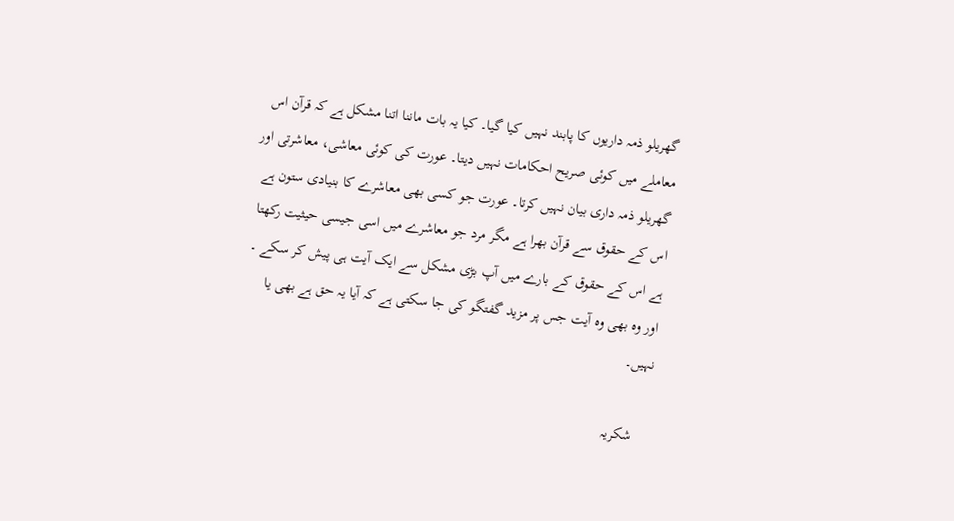گھریلو ذمہ داریوں کا پابند نہیں کیا گیا۔ کیا یہ بات ماننا اتنا مشکل ہے کہ قرآن اس معاملے میں کوئی صریح احکامات نہیں دیتا۔ عورت کی کوئی معاشی، معاشرتی اور گھریلو ذمہ داری بیان نہیں کرتا۔ عورت جو کسی بھی معاشرے کا بنیادی ستون ہے اس کے حقوق سے قرآن بھرا ہے مگر مرد جو معاشرے میں اسی جیسی حیثیت رکھتا ہے اس کے حقوق کے بارے میں آپ بڑی مشکل سے ایک آیت ہی پیش کر سکے ۔ اور وہ بھی وہ آیت جس پر مزید گفتگو کی جا سکتی ہے کہ آیا یہ حق ہے بھی یا نہیں۔

    شکریہ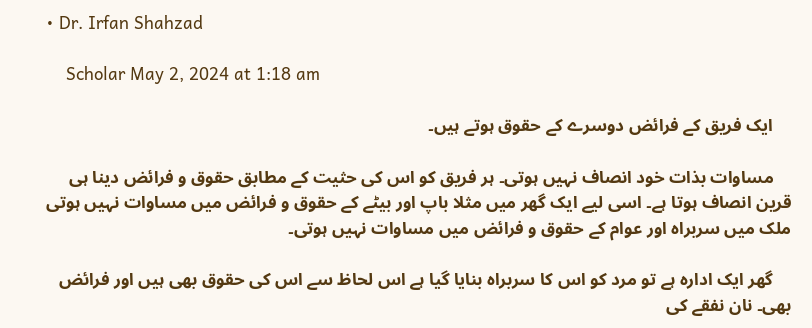• Dr. Irfan Shahzad

    Scholar May 2, 2024 at 1:18 am

    ایک فریق کے فرائض دوسرے کے حقوق ہوتے ہیں۔

    مساوات بذات خود انصاف نہیں ہوتی۔ ہر فریق کو اس کی حثیت کے مطابق حقوق و فرائض دینا ہی قرین انصاف ہوتا ہے۔ اسی لیے ایک گھر میں مثلا باپ اور بیٹے کے حقوق و فرائض میں مساوات نہیں ہوتی ملک میں سربراہ اور عوام کے حقوق و فرائض میں مساوات نہیں ہوتی۔

    گھر ایک ادارہ ہے تو مرد کو اس کا سربراہ بنایا گیا ہے اس لحاظ سے اس کی حقوق بھی ہیں اور فرائض بھی۔ نان نفقے کی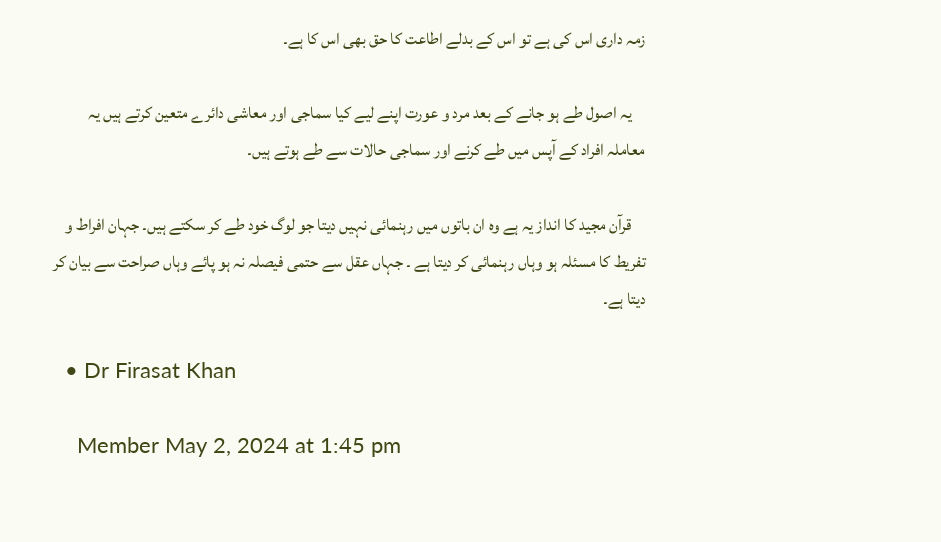زمہ داری اس کی ہے تو اس کے بدلے اطاعت کا حق بھی اس کا ہے۔

    یہ اصول طے ہو جانے کے بعد مرد و عورت اپنے لیے کیا سماجی اور معاشی دائرے متعین کرتے ہیں یہ معاملہ افراد کے آپس میں طے کرنے اور سماجی حالات سے طے ہوتے ہیں۔

    قرآن مجید کا انداز یہ ہے وہ ان باتوں میں رہنمائی نہیں دیتا جو لوگ خود طے کر سکتے ہیں۔ جہان افراط و تفریط کا مسئلہ ہو وہاں رہنمائی کر دیتا ہے ۔ جہاں عقل سے حتمی فیصلہ نہ ہو پائے وہاں صراحت سے بیان کر دیتا ہے۔

  • Dr Firasat Khan

    Member May 2, 2024 at 1:45 pm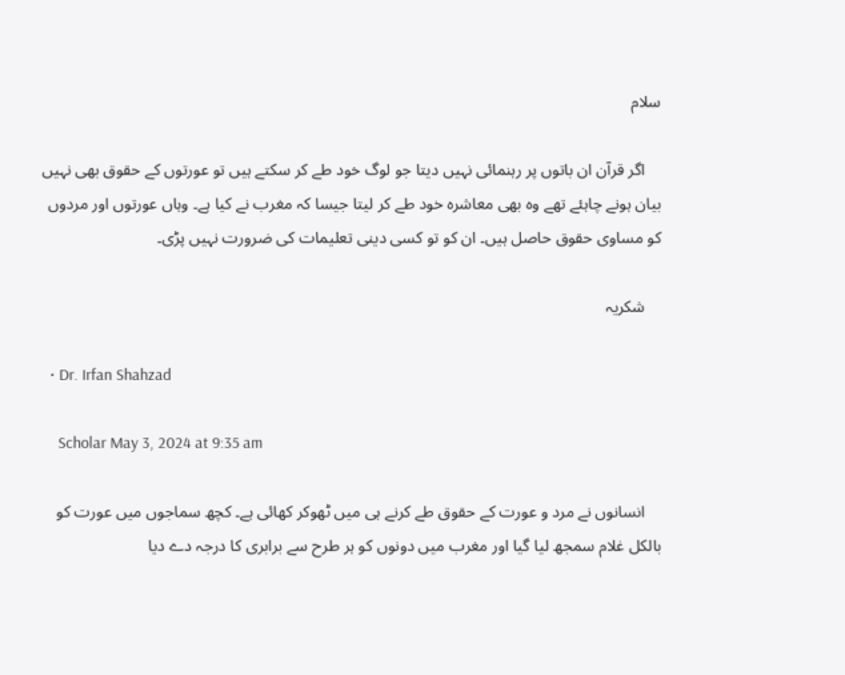سلام

    اگر قرآن ان باتوں پر رہنمائی نہیں دیتا جو لوگ خود طے کر سکتے ہیں تو عورتوں کے حقوق بھی نہیں بیان ہونے چاہئے تھے وہ بھی معاشرہ خود طے کر لیتا جیسا کہ مغرب نے کیا ہے۔ وہاں عورتوں اور مردوں کو مساوی حقوق حاصل ہیں۔ ان کو تو کسی دینی تعلیمات کی ضرورت نہیں پڑی۔

    شکریہ

  • Dr. Irfan Shahzad

    Scholar May 3, 2024 at 9:35 am

    انسانوں نے مرد و عورت کے حقوق طے کرنے ہی میں ٹھوکر کھائی ہے۔ کچھ سماجوں میں عورت کو بالکل غلام سمجھ لیا گیا اور مغرب میں دونوں کو ہر طرح سے برابری کا درجہ دے دیا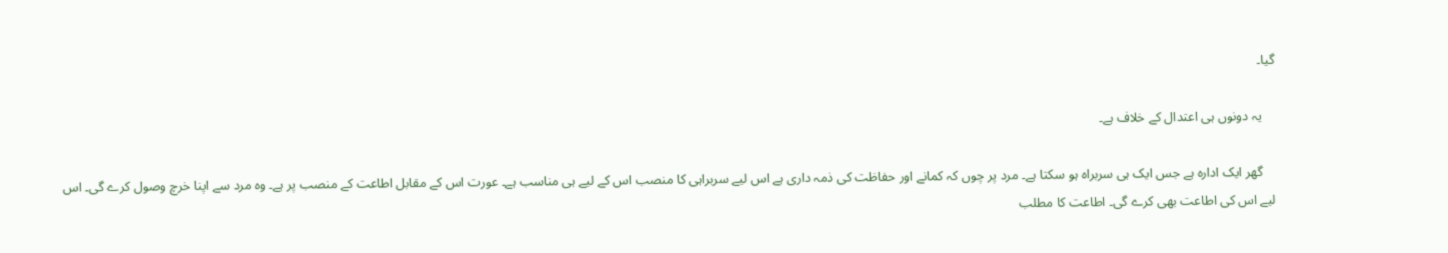گیا۔

    یہ دونوں ہی اعتدال کے خلاف ہے۔

    گھر ایک ادارہ ہے جس ایک ہی سربراہ ہو سکتا ہے۔ مرد پر چوں کہ کمانے اور حفاظت کی ذمہ داری ہے اس لیے سربراہی کا منصب اس کے لیے ہی مناسب ہے۔ عورت اس کے مقابل اطاعت کے منصب پر ہے۔ وہ مرد سے اپنا خرچ وصول کرے گی۔ اس لیے اس کی اطاعت بھی کرے گی۔ اطاعت کا مطلب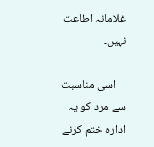غلامانہ اطاعت نہیں۔

    اسی مناسبت سے مرد کو یہ ادارہ ختم کرنے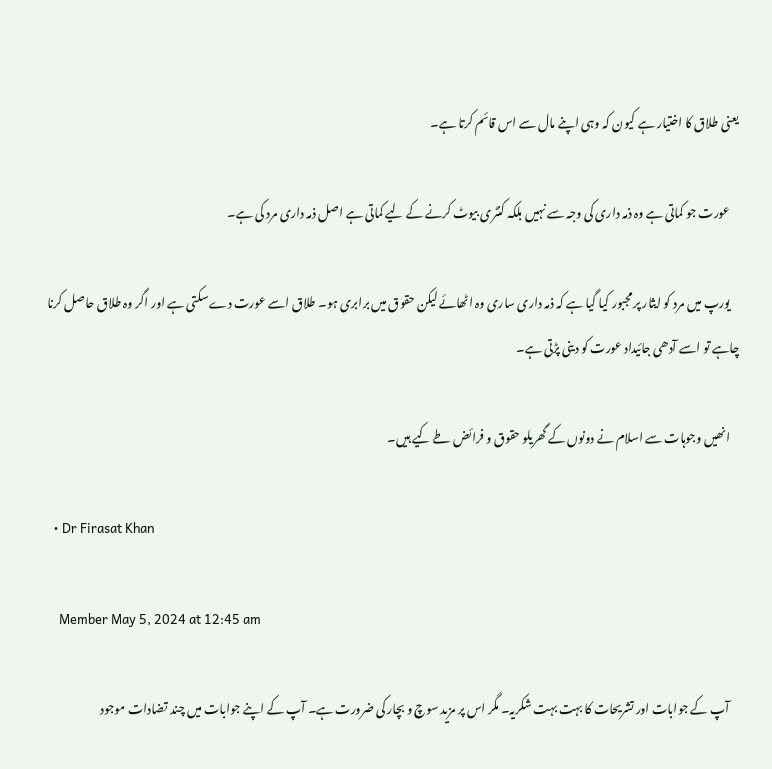یعنی طلاق کا اختیار ہے کیون کہ وہی اپنے مال سے اس قائم کرتا ہے۔

    عورت جو کماتی ہے وہ ذمہ داری کی وجہ سے نہیں بلکہ کنٹری بیوٹ کرنے کے لیے کماتی ہے اصل ذمہ داری مرد کی ہے۔

    یورپ میں مرد کو ایثار پر مجبور کیا گیا ہے کہ ذمہ داری ساری وہ اٹھائے لیکن حقوق میں برابری ہو۔ طلاق اسے عورت دے سکتی ہے اور اگر وہ طلاق حاصل کرنا چاہے تو اسے آدھی جائیداد عورت کو دینی پڑتی ہے۔

    انھیں وجوہات سے اسلام نے دونوں کے گھریلو حقوق و فرائض طے کیے ہیں۔

  • Dr Firasat Khan

    Member May 5, 2024 at 12:45 am

    آپ کے جوابات اور تشریحات کا بہت بہت شکریہ۔ مگر اس پر مزید سوچ و بچار کی ضرورت ہے۔ آپ کے اپنے جوابات میں چند تضادات موجود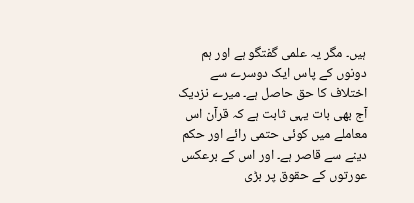ہیں۔ مگر یہ علمی گفتگو ہے اور ہم دونوں کے پاس ایک دوسرے سے اختلاف کا حق حاصل ہے۔ میرے نزدیک آج بھی بات یہی ثابت ہے کہ قرآن اس معاملے میں کوئی حتمی رائے اور حکم دینے سے قاصر ہے۔ اور اس کے برعکس عورتوں کے حقوق پر بڑی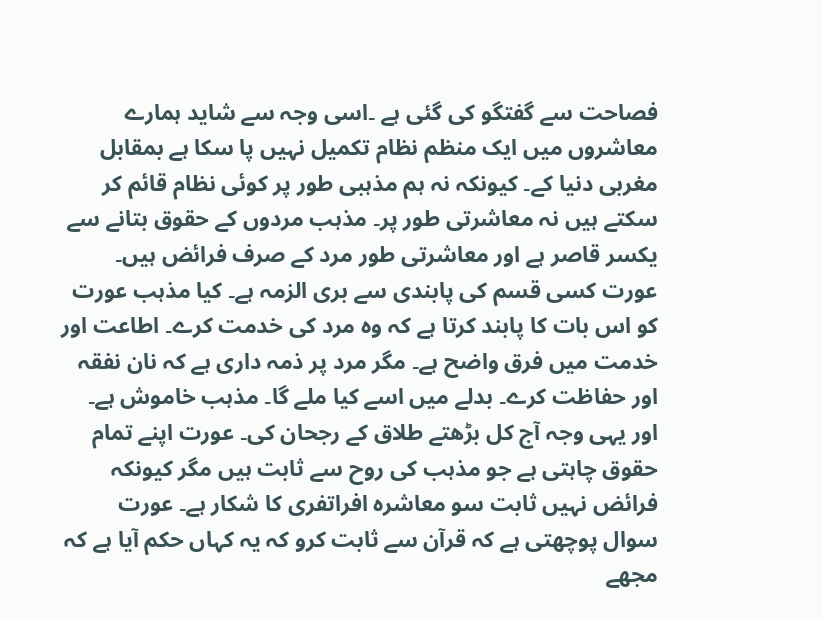فصاحت سے گفتگو کی گئی ہے ۔اسی وجہ سے شاید ہمارے معاشروں میں ایک منظم نظام تکمیل نہیں پا سکا ہے بمقابل مغربی دنیا کے۔ کیونکہ نہ ہم مذہبی طور پر کوئی نظام قائم کر سکتے ہیں نہ معاشرتی طور پر۔ مذہب مردوں کے حقوق بتانے سے یکسر قاصر ہے اور معاشرتی طور مرد کے صرف فرائض ہیں۔ عورت کسی قسم کی پابندی سے بری الزمہ ہے۔ کیا مذہب عورت کو اس بات کا پابند کرتا ہے کہ وہ مرد کی خدمت کرے۔ اطاعت اور خدمت میں فرق واضح ہے۔ مگر مرد پر ذمہ داری ہے کہ نان نفقہ اور حفاظت کرے۔ بدلے میں اسے کیا ملے گا۔ مذہب خاموش ہے۔ اور یہی وجہ آج کل بڑھتے طلاق کے رجحان کی۔ عورت اپنے تمام حقوق چاہتی ہے جو مذہب کی روح سے ثابت ہیں مگر کیونکہ فرائض نہیں ثابت سو معاشرہ افراتفری کا شکار ہے۔ عورت سوال پوچھتی ہے کہ قرآن سے ثابت کرو کہ یہ کہاں حکم آیا ہے کہ مجھے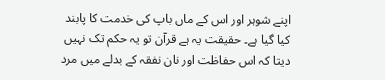اپنے شوہر اور اس کے ماں باپ کی خدمت کا پابند کیا گیا ہے۔ حقیقت یہ ہے قرآن تو یہ حکم تک نہیں دیتا کہ اس حفاظت اور نان نفقہ کے بدلے میں مرد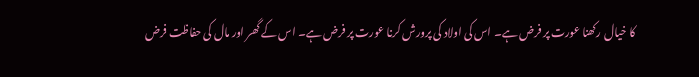کا خیال رکھنا عورت پر فرض ہے۔ اس کی اولاد کی پرورش کرنا عورت پر فرض ہے۔ اس کے گھر اور مال کی حفاظت فرض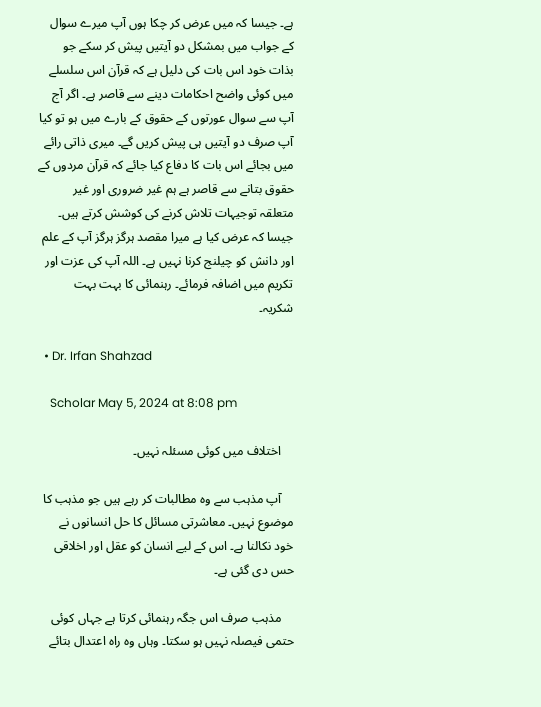ہے۔ جیسا کہ میں عرض کر چکا ہوں آپ میرے سوال کے جواب میں بمشکل دو آیتیں پیش کر سکے جو بذات خود اس بات کی دلیل ہے کہ قرآن اس سلسلے میں کوئی واضح احکامات دینے سے قاصر ہے۔ اگر آج آپ سے سوال عورتوں کے حقوق کے بارے میں ہو تو کیا آپ صرف دو آیتیں ہی پیش کریں گے۔ میری ذاتی رائے میں بجائے اس بات کا دفاع کیا جائے کہ قرآن مردوں کے حقوق بتانے سے قاصر ہے ہم غیر ضروری اور غیر متعلقہ توجیہات تلاش کرنے کی کوشش کرتے ہیں۔ جیسا کہ عرض کیا ہے میرا مقصد ہرگز ہرگز آپ کے علم اور دانش کو چیلنج کرنا نہیں ہے۔ اللہ آپ کی عزت اور تکریم میں اضافہ فرمائے۔ رہنمائی کا بہت بہت شکریہ۔

  • Dr. Irfan Shahzad

    Scholar May 5, 2024 at 8:08 pm

    اختلاف میں کوئی مسئلہ نہیں۔

    آپ مذہب سے وہ مطالبات کر رہے ہیں جو مذہب کا موضوع نہیں۔ معاشرتی مسائل کا حل انسانوں نے خود نکالنا ہے۔ اس کے لیے انسان کو عقل اور اخلاقی حس دی گئی ہے۔

    مذہب صرف اس جگہ رہنمائی کرتا ہے جہاں کوئی حتمی فیصلہ نہیں ہو سکتا۔ وہاں وہ راہ اعتدال بتائے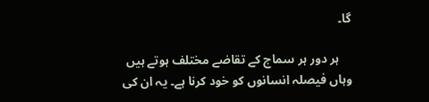گا۔

    ہر دور ہر سماج کے تقاضے مختلف ہوتے ہیں وہاں فیصلہ انسانوں کو خود کرنا ہے۔ یہ ان کی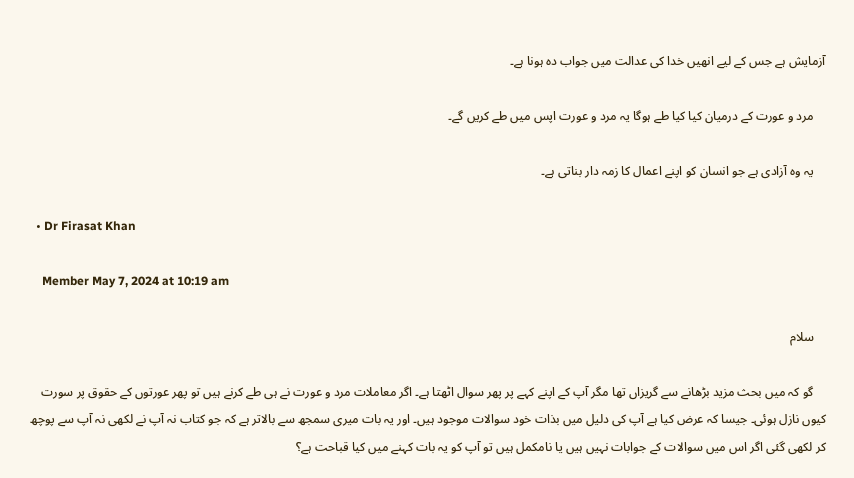آزمایش ہے جس کے لیے انھیں خدا کی عدالت میں جواب دہ ہونا ہے۔

    مرد و عورت کے درمیان کیا کیا طے ہوگا یہ مرد و عورت اپس میں طے کریں گے۔

    یہ وہ آزادی ہے جو انسان کو اپنے اعمال کا زمہ دار بناتی ہے۔

  • Dr Firasat Khan

    Member May 7, 2024 at 10:19 am

    سلام

    گو کہ میں بحث مزید بڑھانے سے گریزاں تھا مگر آپ کے اپنے کہے پر پھر سوال اٹھتا ہے۔ اگر معاملات مرد و عورت نے ہی طے کرنے ہیں تو پھر عورتوں کے حقوق پر سورت کیوں نازل ہوئی۔ جیسا کہ عرض کیا ہے آپ کی دلیل میں بذات خود سوالات موجود ہیں۔ اور یہ بات میری سمجھ سے بالاتر ہے کہ جو کتاب نہ آپ نے لکھی نہ آپ سے پوچھ کر لکھی گئی اگر اس میں سوالات کے جوابات نہیں ہیں یا نامکمل ہیں تو آپ کو یہ بات کہنے میں کیا قباحت ہے؟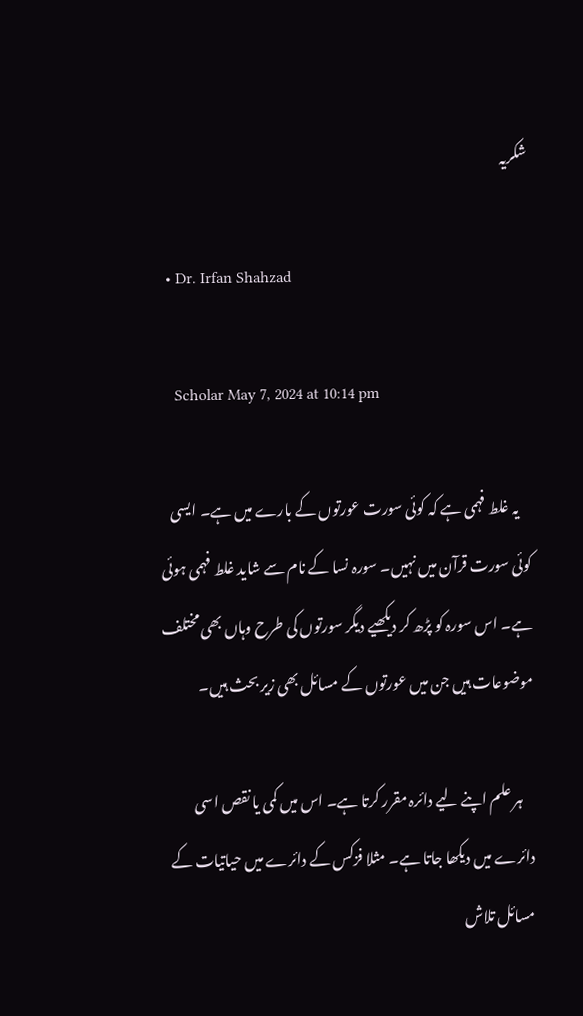شکریہ

  • Dr. Irfan Shahzad

    Scholar May 7, 2024 at 10:14 pm

    یہ غلط فہمی ہے کہ کوئی سورت عورتوں کے بارے میں ہے۔ ایسی کوئی سورت قرآن میں نہیں۔ سورہ نسا کے نام سے شاید غلط فہمی ہوئی ہے۔ اس سورہ کو پڑھ کر دیکھیے دیگر سورتوں کی طرح وہاں بھی مختلف موضوعات ہیں جن میں عورتوں کے مسائل بھی زیر بحث ہیں۔

    ہر علم اپنے لیے دائرہ مقرر کرتا ہے۔ اس میں کمی یا نقص اسی دائرے میں دیکھا جاتا ہے۔ مثلا فزکس کے دائرے میں حیاتیات کے مسائل تلاش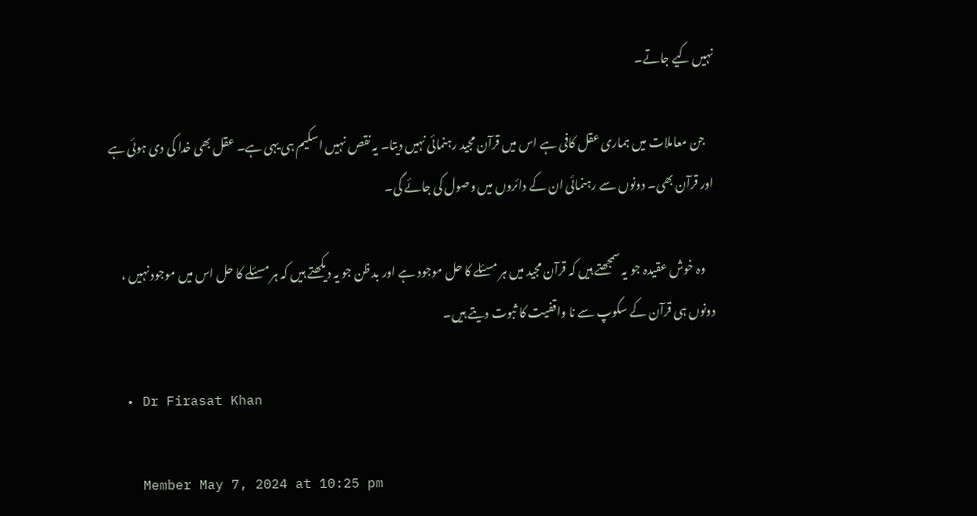نہیں کیے جاتے۔

    جن معاملات میں ہماری عقل کافی ہے اس میں قرآن مجید رہنمائی نہیں دیتا۔ یہ نقص نہیں اسکیم ہی یہی ہے۔ عقل بھی خدا کی دی ہوئی ہے اور قرآن بھی۔ دونوں سے رہنمائی ان کے دائروں میں وصول کی جائے گی۔

    وہ خوش عقیدہ جو یہ سمجھتے ہیں کہ قرآن مجید میں ہر مسئلے کا حل موجود ہے اور بد ظن جو یہ دیکھتے ہیں کہ ہر مسئلے کا حل اس میں موجود نہیں ، دونوں ہی قرآن کے سکوپ سے نا واقفیت کا ثبوت دیتے ہیں۔

  • Dr Firasat Khan

    Member May 7, 2024 at 10:25 pm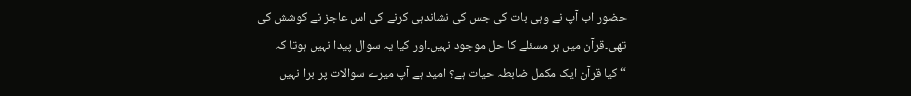حضور اب آپ نے وہی بات کی جس کی نشاندہی کرنے کی اس عاجز نے کوشش کی تھی۔قرآن میں ہر مسئلے کا حل موجود نہیں۔اور کیا یہ سوال پیدا نہیں ہوتا کہ “کیا قرآن ایک مکمل ضابطہ حیات ہے؟ امید ہے آپ میرے سوالات پر برا نہیں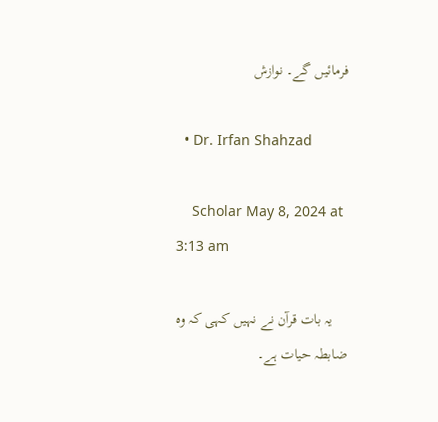فرمائیں گے۔ نوازش

  • Dr. Irfan Shahzad

    Scholar May 8, 2024 at 3:13 am

    یہ بات قرآن نے نہیں کہی کہ وہ ضابطہ حیات ہے۔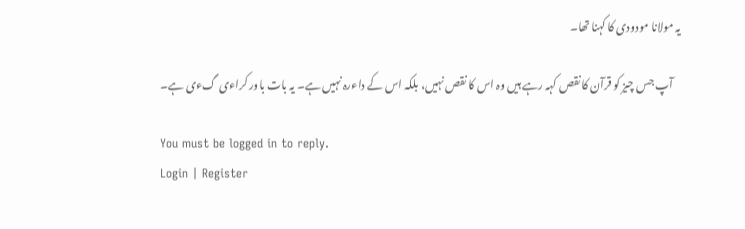یہ مولانا مودودی کا کہنا تھا۔

    آپ جس چیز کو قرآن کا نقص کہہ رہے ہیں وہ اس کا نقص نہیں، بلکہ اس کے داءرہ نہیں ہے۔ یہ بات باور کراءی گءی ہے۔

You must be logged in to reply.
Login | Register